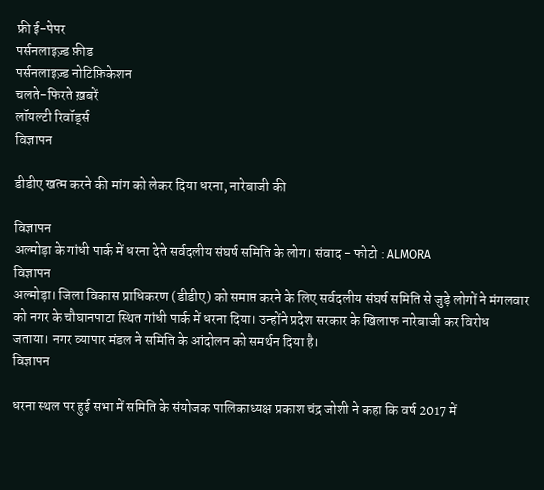फ्री ई-पेपर
पर्सनलाइज़्ड फ़ीड
पर्सनलाइज़्ड नोटिफ़िकेशन
चलते-फिरते ख़बरें
लॉयल्टी रिवॉर्ड्स
विज्ञापन

डीडीए खत्म करने की मांग को लेकर दिया धरना, नारेबाजी की

विज्ञापन
अल्मोड़ा के गांधी पार्क में धरना देते सर्वदलीय संघर्ष समिति के लोग। संवाद - फोटो : ALMORA
विज्ञापन
अल्मोड़ा। जिला विकास प्राधिकरण (डीडीए) को समाप्त करने के लिए सर्वदलीय संघर्ष समिति से जुड़े लोगों ने मंगलवार को नगर के चौघानपाटा स्थित गांधी पार्क में धरना दिया। उन्होंने प्रदेश सरकार के खिलाफ नारेबाजी कर विरोध जताया। नगर व्यापार मंडल ने समिति के आंदोलन को समर्थन दिया है।
विज्ञापन

धरना स्थल पर हुई सभा में समिति के संयोजक पालिकाध्यक्ष प्रकाश चंद्र जोशी ने कहा कि वर्ष 2017 में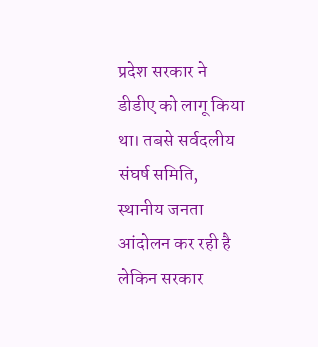प्रदेश सरकार ने डीडीए को लागू किया था। तबसे सर्वदलीय संघर्ष समिति, स्थानीय जनता आंदोलन कर रही है लेकिन सरकार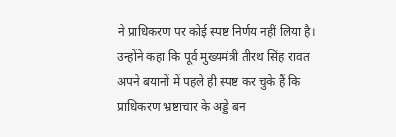ने प्राधिकरण पर कोई स्पष्ट निर्णय नहीं लिया है।
उन्होंने कहा कि पूर्व मुख्यमंत्री तीरथ सिंह रावत अपने बयानों में पहले ही स्पष्ट कर चुके हैं कि प्राधिकरण भ्रष्टाचार के अड्डे बन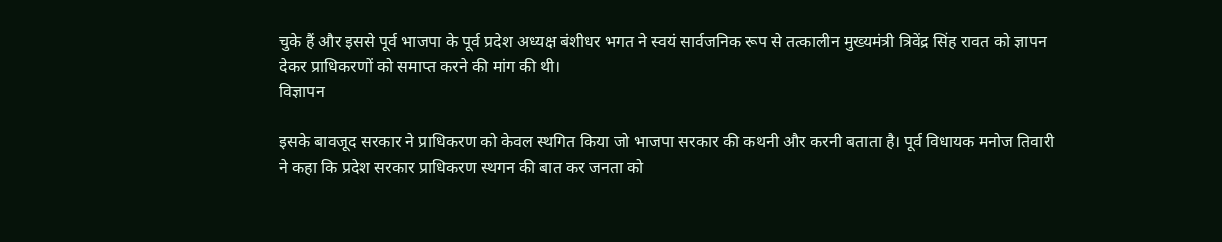चुके हैं और इससे पूर्व भाजपा के पूर्व प्रदेश अध्यक्ष बंशीधर भगत ने स्वयं सार्वजनिक रूप से तत्कालीन मुख्यमंत्री त्रिवेंद्र सिंह रावत को ज्ञापन देकर प्राधिकरणों को समाप्त करने की मांग की थी।
विज्ञापन

इसके बावजूद सरकार ने प्राधिकरण को केवल स्थगित किया जो भाजपा सरकार की कथनी और करनी बताता है। पूर्व विधायक मनोज तिवारी ने कहा कि प्रदेश सरकार प्राधिकरण स्थगन की बात कर जनता को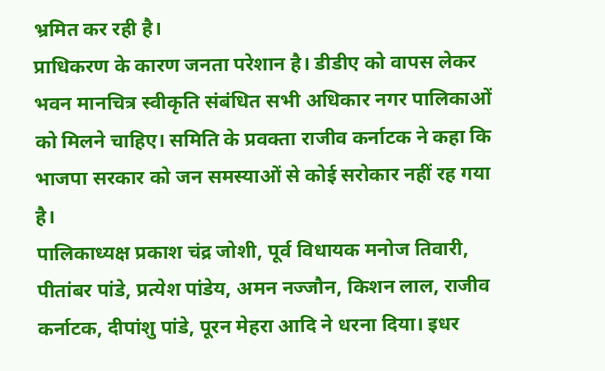भ्रमित कर रही है।
प्राधिकरण के कारण जनता परेशान है। डीडीए को वापस लेकर भवन मानचित्र स्वीकृति संबंधित सभी अधिकार नगर पालिकाओं को मिलने चाहिए। समिति के प्रवक्ता राजीव कर्नाटक ने कहा कि भाजपा सरकार को जन समस्याओं से कोई सरोकार नहीं रह गया है।
पालिकाध्यक्ष प्रकाश चंद्र जोशी, पूर्व विधायक मनोज तिवारी, पीतांबर पांडे, प्रत्येश पांडेय, अमन नज्जौन, किशन लाल, राजीव कर्नाटक, दीपांशु पांडे, पूरन मेहरा आदि ने धरना दिया। इधर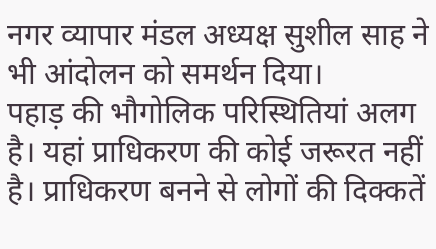नगर व्यापार मंडल अध्यक्ष सुशील साह ने भी आंदोलन को समर्थन दिया।
पहाड़ की भौगोलिक परिस्थितियां अलग है। यहां प्राधिकरण की कोई जरूरत नहीं है। प्राधिकरण बनने से लोगों की दिक्कतें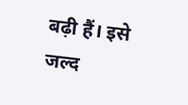बढ़ी हैं। इसे जल्द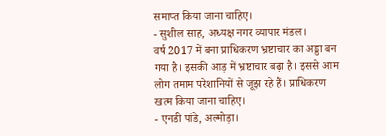समाप्त किया जाना चाहिए।
- सुशील साह, अध्यक्ष नगर व्यापार मंडल।
वर्ष 2017 में बना प्राधिकरण भ्रष्टाचार का अड्डा बन गया है। इसकी आड़ में भ्रष्टाचार बढ़ा है। इससे आम लोग तमाम परेशानियों से जूझ रहे हैं। प्राधिकरण खत्म किया जाना चाहिए।
- एनडी पांडे, अल्मोड़ा।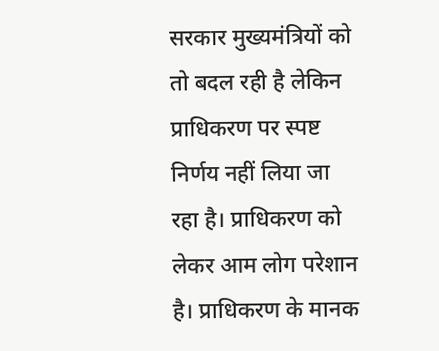सरकार मुख्यमंत्रियों को तो बदल रही है लेकिन प्राधिकरण पर स्पष्ट निर्णय नहीं लिया जा रहा है। प्राधिकरण को लेकर आम लोग परेशान है। प्राधिकरण के मानक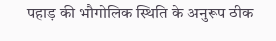पहाड़ की भौगोलिक स्थिति के अनुरूप ठीक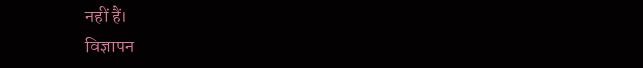नहीं हैं।
विज्ञापन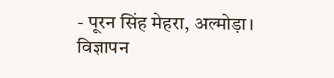- पूरन सिंह मेहरा, अल्मोड़ा।
विज्ञापन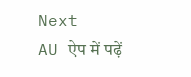Next
AU ऐप में पढ़ें